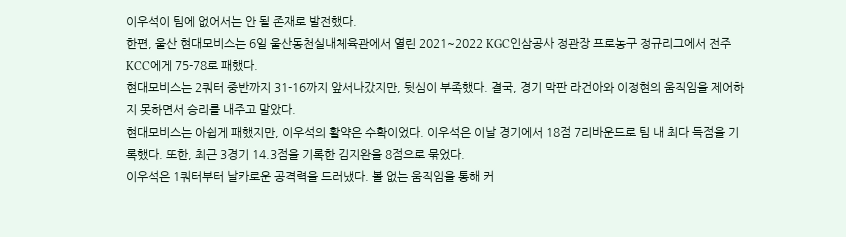이우석이 팀에 없어서는 안 될 존재로 발전했다.
한편, 울산 현대모비스는 6일 울산동천실내체육관에서 열린 2021~2022 KGC인삼공사 정관장 프로농구 정규리그에서 전주 KCC에게 75-78로 패했다.
현대모비스는 2쿼터 중반까지 31-16까지 앞서나갔지만, 뒷심이 부족했다. 결국, 경기 막판 라건아와 이정현의 움직임을 제어하지 못하면서 승리를 내주고 말았다.
현대모비스는 아쉽게 패했지만, 이우석의 활약은 수확이었다. 이우석은 이날 경기에서 18점 7리바운드로 팀 내 최다 득점을 기록했다. 또한, 최근 3경기 14.3점을 기록한 김지완을 8점으로 묶었다.
이우석은 1쿼터부터 날카로운 공격력을 드러냈다. 볼 없는 움직임을 통해 커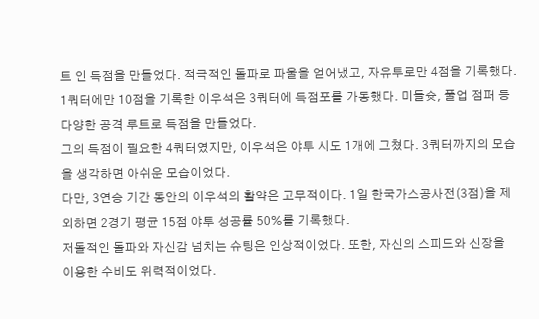트 인 득점을 만들었다. 적극적인 돌파로 파울을 얻어냈고, 자유투로만 4점을 기록했다.
1쿼터에만 10점을 기록한 이우석은 3쿼터에 득점포를 가동했다. 미들슛, 풀업 점퍼 등 다양한 공격 루트로 득점을 만들었다.
그의 득점이 필요한 4쿼터였지만, 이우석은 야투 시도 1개에 그쳤다. 3쿼터까지의 모습을 생각하면 아쉬운 모습이었다.
다만, 3연승 기간 동안의 이우석의 활약은 고무적이다. 1일 한국가스공사전(3점)을 제외하면 2경기 평균 15점 야투 성공률 50%를 기록했다.
저돌적인 돌파와 자신감 넘치는 슈팅은 인상적이었다. 또한, 자신의 스피드와 신장을 이용한 수비도 위력적이었다.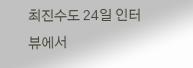최진수도 24일 인터뷰에서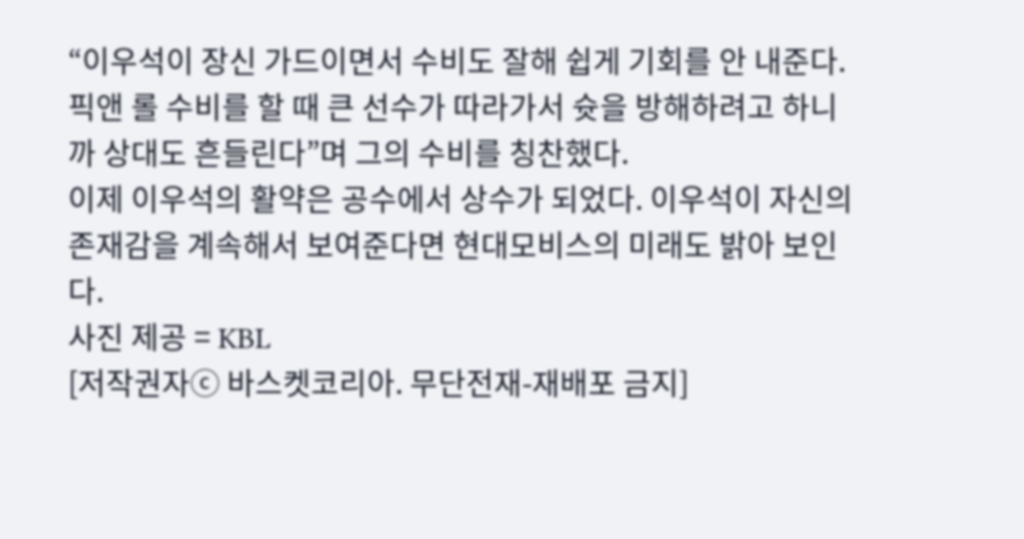“이우석이 장신 가드이면서 수비도 잘해 쉽게 기회를 안 내준다. 픽앤 롤 수비를 할 때 큰 선수가 따라가서 슛을 방해하려고 하니까 상대도 흔들린다”며 그의 수비를 칭찬했다.
이제 이우석의 활약은 공수에서 상수가 되었다. 이우석이 자신의 존재감을 계속해서 보여준다면 현대모비스의 미래도 밝아 보인다.
사진 제공 = KBL
[저작권자ⓒ 바스켓코리아. 무단전재-재배포 금지]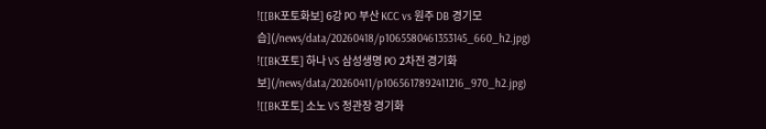![[BK포토화보] 6강 PO 부산 KCC vs 원주 DB 경기모습](/news/data/20260418/p1065580461353145_660_h2.jpg)
![[BK포토] 하나 VS 삼성생명 PO 2차전 경기화보](/news/data/20260411/p1065617892411216_970_h2.jpg)
![[BK포토] 소노 VS 정관장 경기화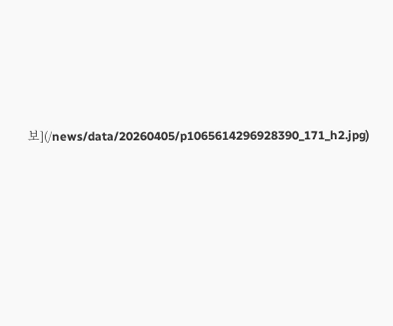보](/news/data/20260405/p1065614296928390_171_h2.jpg)